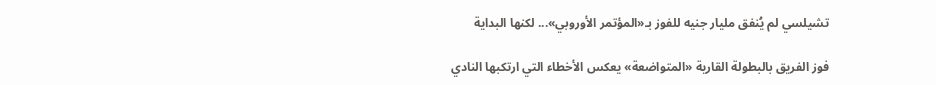تشيلسي لم يُنفق مليار جنيه للفوز بـ«المؤتمر الأوروبي»... لكنها البداية

فوز الفريق بالبطولة القارية «المتواضعة» يعكس الأخطاء التي ارتكبها النادي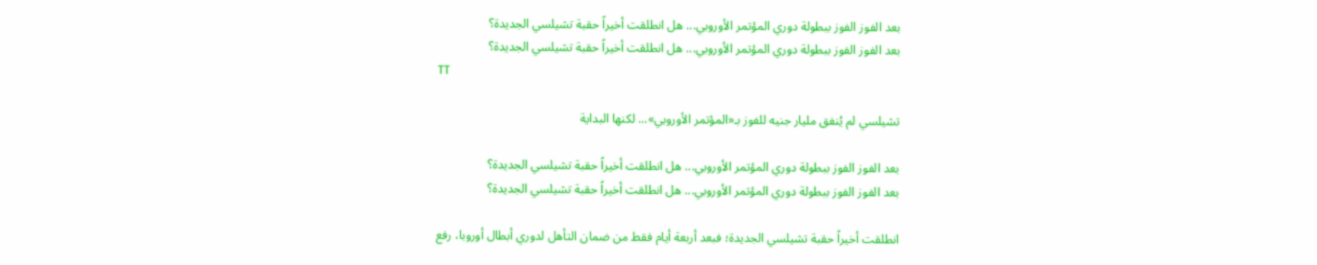بعد الفوز الفوز ببطولة دوري المؤتمر الأوروبي... هل انطلقت أخيراً حقبة تشيلسي الجديدة؟
بعد الفوز الفوز ببطولة دوري المؤتمر الأوروبي... هل انطلقت أخيراً حقبة تشيلسي الجديدة؟
TT

تشيلسي لم يُنفق مليار جنيه للفوز بـ«المؤتمر الأوروبي»... لكنها البداية

بعد الفوز الفوز ببطولة دوري المؤتمر الأوروبي... هل انطلقت أخيراً حقبة تشيلسي الجديدة؟
بعد الفوز الفوز ببطولة دوري المؤتمر الأوروبي... هل انطلقت أخيراً حقبة تشيلسي الجديدة؟

انطلقت أخيراً حقبة تشيلسي الجديدة؛ فبعد أربعة أيام فقط من ضمان التأهل لدوري أبطال أوروبا، رفع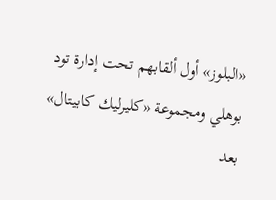«البلوز» أول ألقابهم تحت إدارة تود بوهلي ومجموعة «كليرليك كابيتال» بعد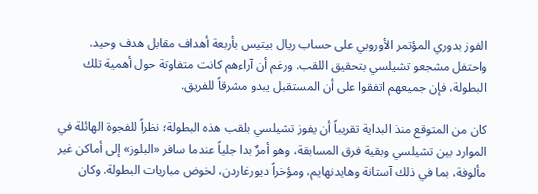الفوز بدوري المؤتمر الأوروبي على حساب ريال بيتيس بأربعة أهداف مقابل هدف وحيد. واحتفل مشجعو تشيلسي بتحقيق اللقب. ورغم أن آراءهم كانت متفاوتة حول أهمية تلك البطولة، فإن جميعهم اتفقوا على أن المستقبل يبدو مشرقاً للفريق.

كان من المتوقع منذ البداية تقريباً أن يفوز تشيلسي بلقب هذه البطولة؛ نظراً للفجوة الهائلة في الموارد بين تشيلسي وبقية فرق المسابقة، وهو أمرٌ بدا جلياً عندما سافر «البلوز» إلى أماكن غير مألوفة، بما في ذلك آستانة وهايدنهايم، ومؤخراً ديورغاردن، لخوض مباريات البطولة. وكان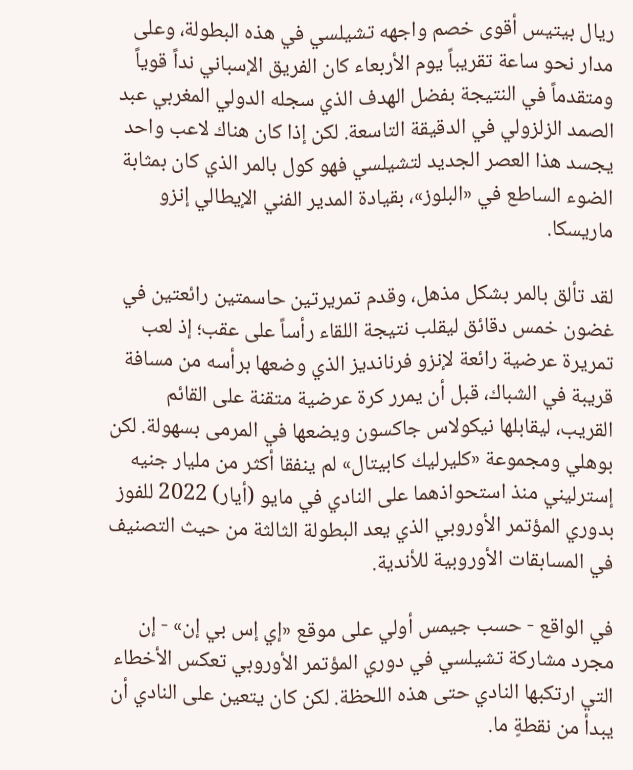ريال بيتيس أقوى خصم واجهه تشيلسي في هذه البطولة، وعلى مدار نحو ساعة تقريباً يوم الأربعاء كان الفريق الإسباني نداً قوياً ومتقدماً في النتيجة بفضل الهدف الذي سجله الدولي المغربي عبد الصمد الزلزولي في الدقيقة التاسعة. لكن إذا كان هناك لاعب واحد يجسد هذا العصر الجديد لتشيلسي فهو كول بالمر الذي كان بمثابة الضوء الساطع في «البلوز»، بقيادة المدير الفني الإيطالي إنزو ماريسكا.

لقد تألق بالمر بشكل مذهل، وقدم تمريرتين حاسمتين رائعتين في غضون خمس دقائق ليقلب نتيجة اللقاء رأساً على عقب؛ إذ لعب تمريرة عرضية رائعة لإنزو فرنانديز الذي وضعها برأسه من مسافة قريبة في الشباك، قبل أن يمرر كرة عرضية متقنة على القائم القريب، ليقابلها نيكولاس جاكسون ويضعها في المرمى بسهولة. لكن بوهلي ومجموعة «كليرليك كابيتال» لم ينفقا أكثر من مليار جنيه إسترليني منذ استحواذهما على النادي في مايو (أيار) 2022 للفوز بدوري المؤتمر الأوروبي الذي يعد البطولة الثالثة من حيث التصنيف في المسابقات الأوروبية للأندية.

في الواقع - حسب جيمس أولي على موقع «إي إس بي إن» - إن مجرد مشاركة تشيلسي في دوري المؤتمر الأوروبي تعكس الأخطاء التي ارتكبها النادي حتى هذه اللحظة. لكن كان يتعين على النادي أن يبدأ من نقطةٍ ما.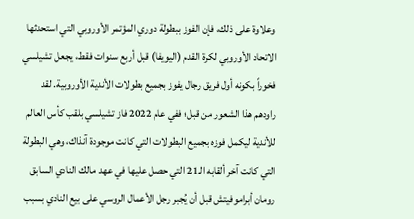وعلاوة على ذلك، فإن الفوز ببطولة دوري المؤتمر الأوروبي التي استحدثها الاتحاد الأوروبي لكرة القدم (اليويفا) قبل أربع سنوات فقط، يجعل تشيلسي فخوراً بكونه أول فريق رجال يفوز بجميع بطولات الأندية الأوروبية. لقد راودهم هذا الشعور من قبل؛ ففي عام 2022 فاز تشيلسي بلقب كأس العالم للأندية ليكمل فوزه بجميع البطولات التي كانت موجودة آنذاك، وهي البطولة التي كانت آخر ألقابه الـ21 التي حصل عليها في عهد مالك النادي السابق رومان أبراموفيتش قبل أن يُجبر رجل الأعمال الروسي على بيع النادي بسبب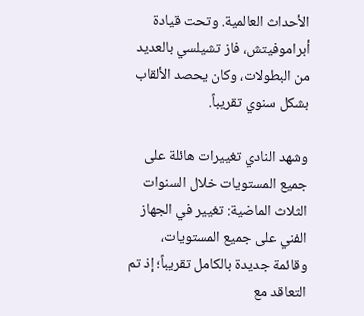الأحداث العالمية. وتحت قيادة أبراموفيتش، فاز تشيلسي بالعديد من البطولات، وكان يحصد الألقاب بشكل سنوي تقريباً.

وشهد النادي تغييرات هائلة على جميع المستويات خلال السنوات الثلاث الماضية: تغيير في الجهاز الفني على جميع المستويات، وقائمة جديدة بالكامل تقريباً؛ إذ تم التعاقد مع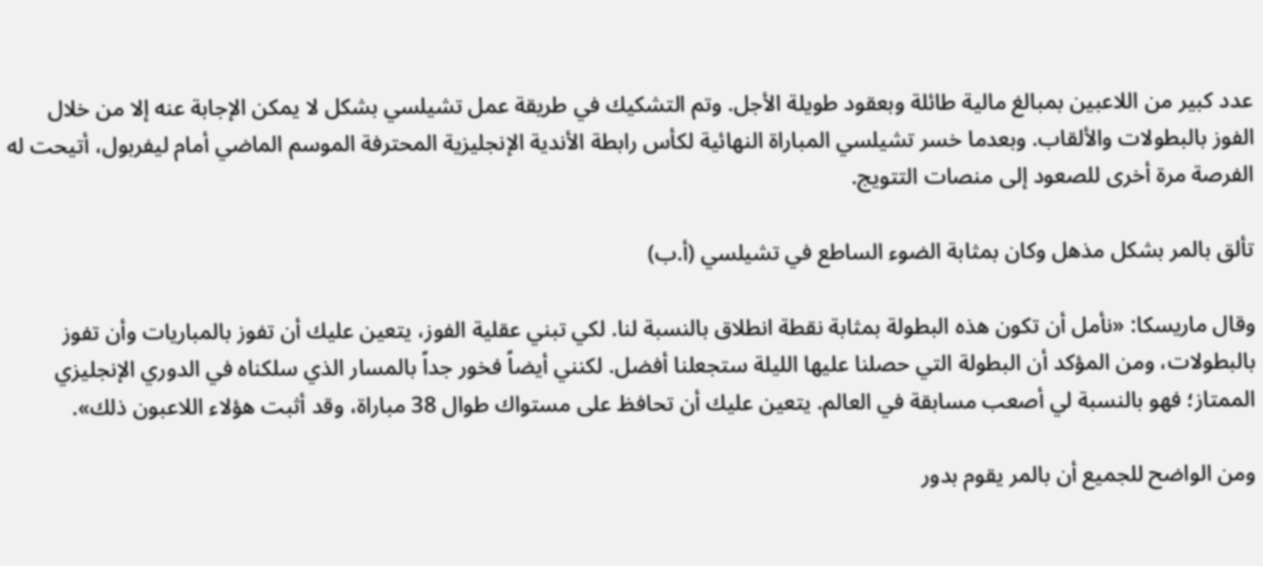عدد كبير من اللاعبين بمبالغ مالية طائلة وبعقود طويلة الأجل. وتم التشكيك في طريقة عمل تشيلسي بشكل لا يمكن الإجابة عنه إلا من خلال الفوز بالبطولات والألقاب. وبعدما خسر تشيلسي المباراة النهائية لكأس رابطة الأندية الإنجليزية المحترفة الموسم الماضي أمام ليفربول، أتيحت له الفرصة مرة أخرى للصعود إلى منصات التتويج.

تألق بالمر بشكل مذهل وكان بمثابة الضوء الساطع في تشيلسي (أ.ب)

وقال ماريسكا: «نأمل أن تكون هذه البطولة بمثابة نقطة انطلاق بالنسبة لنا. لكي تبني عقلية الفوز، يتعين عليك أن تفوز بالمباريات وأن تفوز بالبطولات، ومن المؤكد أن البطولة التي حصلنا عليها الليلة ستجعلنا أفضل. لكنني أيضاً فخور جداً بالمسار الذي سلكناه في الدوري الإنجليزي الممتاز؛ فهو بالنسبة لي أصعب مسابقة في العالم. يتعين عليك أن تحافظ على مستواك طوال 38 مباراة، وقد أثبت هؤلاء اللاعبون ذلك».

ومن الواضح للجميع أن بالمر يقوم بدور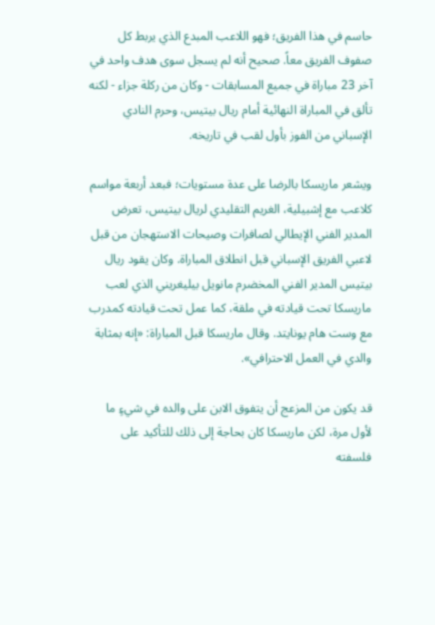حاسم في هذا الفريق؛ فهو اللاعب المبدع الذي يربط كل صفوف الفريق معاً. صحيح أنه لم يسجل سوى هدف واحد في آخر 23 مباراة في جميع المسابقات - وكان من ركلة جزاء - لكنه تألق في المباراة النهائية أمام ريال بيتيس، وحرم النادي الإسباني من الفوز بأول لقب في تاريخه.

ويشعر ماريسكا بالرضا على عدة مستويات؛ فبعد أربعة مواسم كلاعب مع إشبيلية، الغريم التقليدي لريال بيتيس، تعرض المدير الفني الإيطالي لصافرات وصيحات الاستهجان من قبل لاعبي الفريق الإسباني قبل انطلاق المباراة. وكان يقود ريال بيتيس المدير الفني المخضرم مانويل بيليغريني الذي لعب ماريسكا تحت قيادته في ملقة، كما عمل تحت قيادته كمدرب مع وست هام يونايتد. وقال ماريسكا قبل المباراة: «إنه بمثابة والدي في العمل الاحترافي».

قد يكون من المزعج أن يتفوق الابن على والده في شيءٍ ما لأول مرة، لكن ماريسكا كان بحاجة إلى ذلك للتأكيد على فلسفته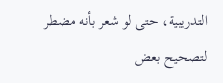التدريبية، حتى لو شعر بأنه مضطر لتصحيح بعض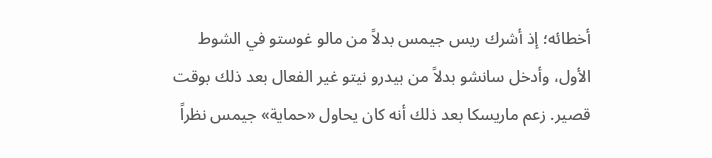أخطائه؛ إذ أشرك ريس جيمس بدلاً من مالو غوستو في الشوط الأول، وأدخل سانشو بدلاً من بيدرو نيتو غير الفعال بعد ذلك بوقت قصير. زعم ماريسكا بعد ذلك أنه كان يحاول «حماية» جيمس نظراً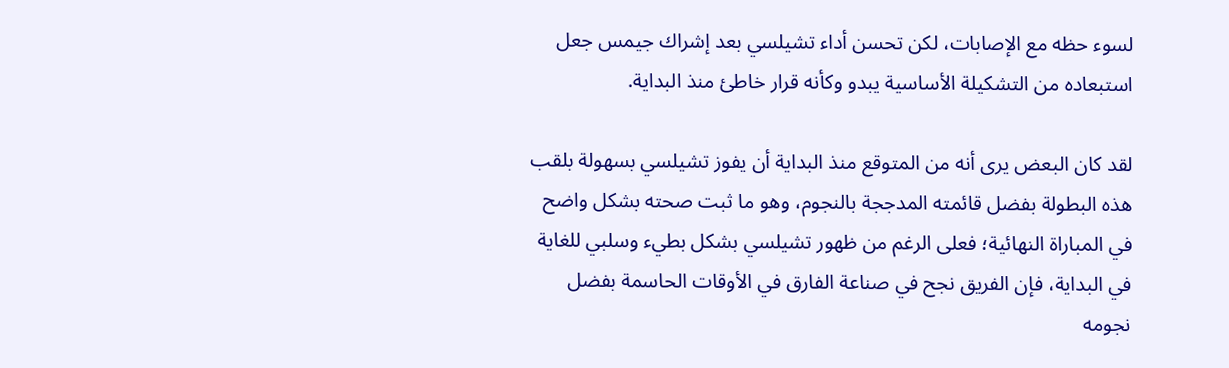لسوء حظه مع الإصابات، لكن تحسن أداء تشيلسي بعد إشراك جيمس جعل استبعاده من التشكيلة الأساسية يبدو وكأنه قرار خاطئ منذ البداية.

لقد كان البعض يرى أنه من المتوقع منذ البداية أن يفوز تشيلسي بسهولة بلقب هذه البطولة بفضل قائمته المدججة بالنجوم، وهو ما ثبت صحته بشكل واضح في المباراة النهائية؛ فعلى الرغم من ظهور تشيلسي بشكل بطيء وسلبي للغاية في البداية، فإن الفريق نجح في صناعة الفارق في الأوقات الحاسمة بفضل نجومه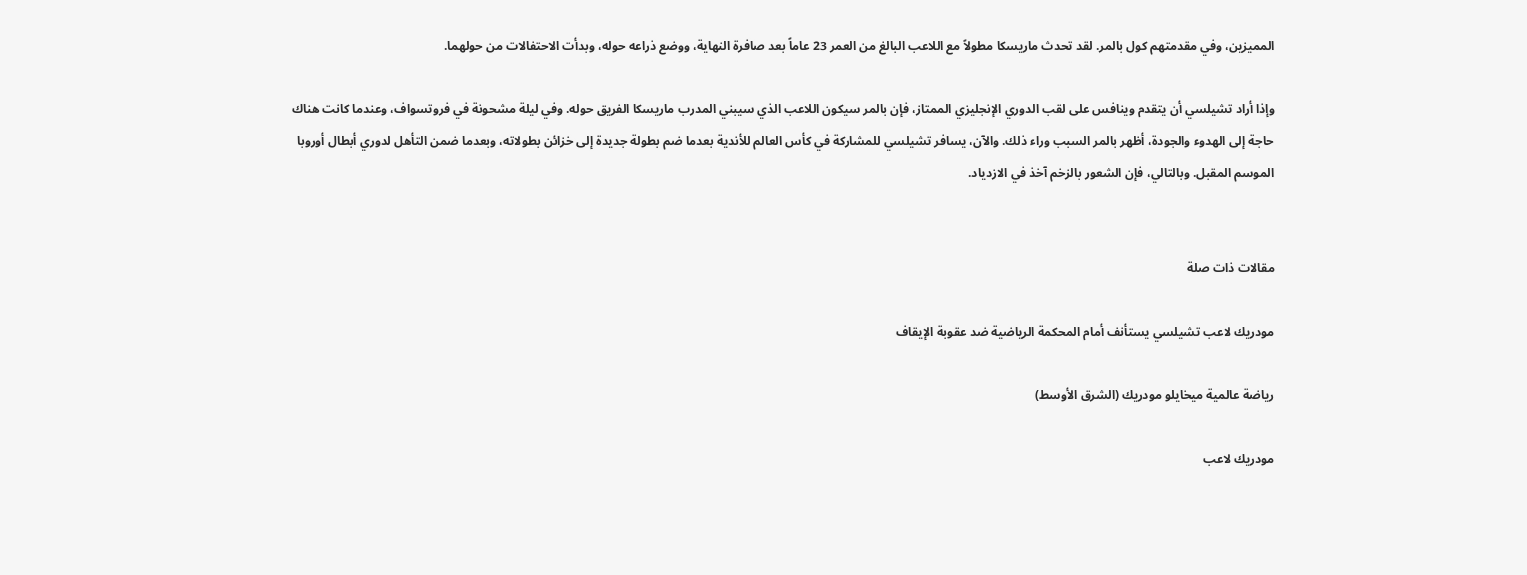المميزين، وفي مقدمتهم كول بالمر. لقد تحدث ماريسكا مطولاً مع اللاعب البالغ من العمر 23 عاماً بعد صافرة النهاية، ووضع ذراعه حوله، وبدأت الاحتفالات من حولهما.

وإذا أراد تشيلسي أن يتقدم وينافس على لقب الدوري الإنجليزي الممتاز، فإن بالمر سيكون اللاعب الذي سيبني المدرب ماريسكا الفريق حوله. وفي ليلة مشحونة في فروتسواف، وعندما كانت هناك حاجة إلى الهدوء والجودة، أظهر بالمر السبب وراء ذلك. والآن، يسافر تشيلسي للمشاركة في كأس العالم للأندية بعدما ضم بطولة جديدة إلى خزائن بطولاته، وبعدما ضمن التأهل لدوري أبطال أوروبا الموسم المقبل. وبالتالي، فإن الشعور بالزخم آخذ في الازدياد.


مقالات ذات صلة

مودريك لاعب تشيلسي يستأنف أمام المحكمة الرياضية ضد عقوبة الإيقاف

رياضة عالمية ميخايلو مودريك (الشرق الأوسط)

مودريك لاعب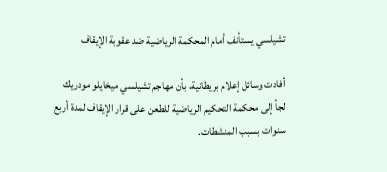تشيلسي يستأنف أمام المحكمة الرياضية ضد عقوبة الإيقاف

أفادت وسائل إعلام بريطانية، بأن مهاجم تشيلسي ميخايلو مودريك لجأ إلى محكمة التحكيم الرياضية للطعن على قرار الإيقاف لمدة أربع سنوات بسبب المنشطات.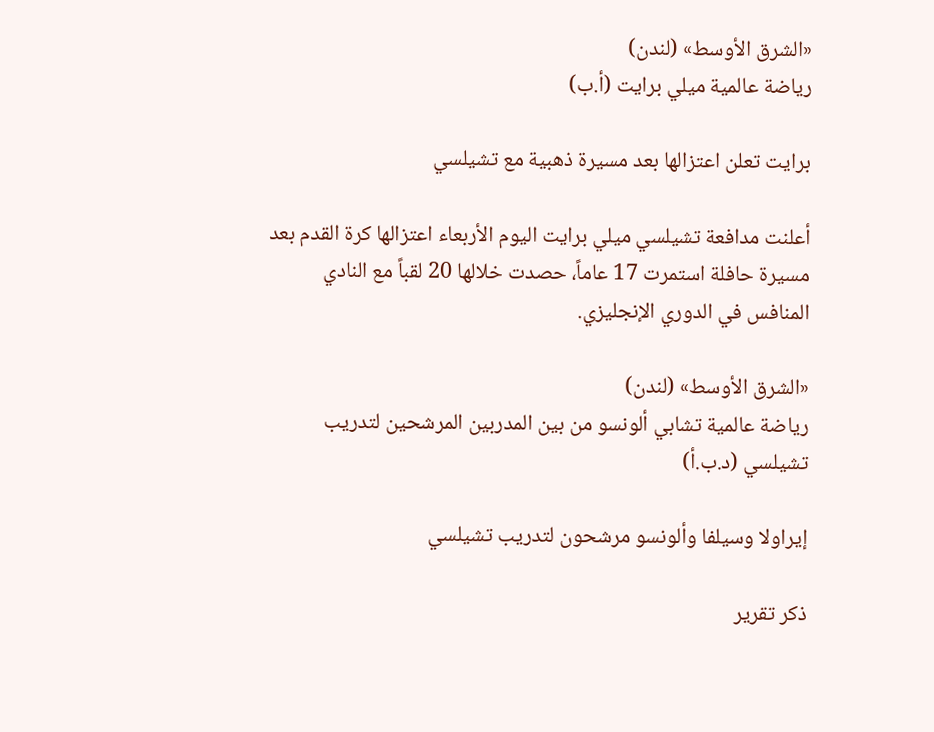«الشرق الأوسط» (لندن)
رياضة عالمية ميلي برايت (أ.ب)

برايت تعلن اعتزالها بعد مسيرة ذهبية مع تشيلسي

أعلنت مدافعة تشيلسي ميلي برايت اليوم الأربعاء اعتزالها كرة القدم بعد مسيرة حافلة استمرت 17 عاماً، حصدت خلالها 20 لقباً مع النادي المنافس في الدوري الإنجليزي.

«الشرق الأوسط» (لندن)
رياضة عالمية تشابي ألونسو من بين المدربين المرشحين لتدريب تشيلسي (د.ب.أ)

إيراولا وسيلفا وألونسو مرشحون لتدريب تشيلسي

ذكر تقرير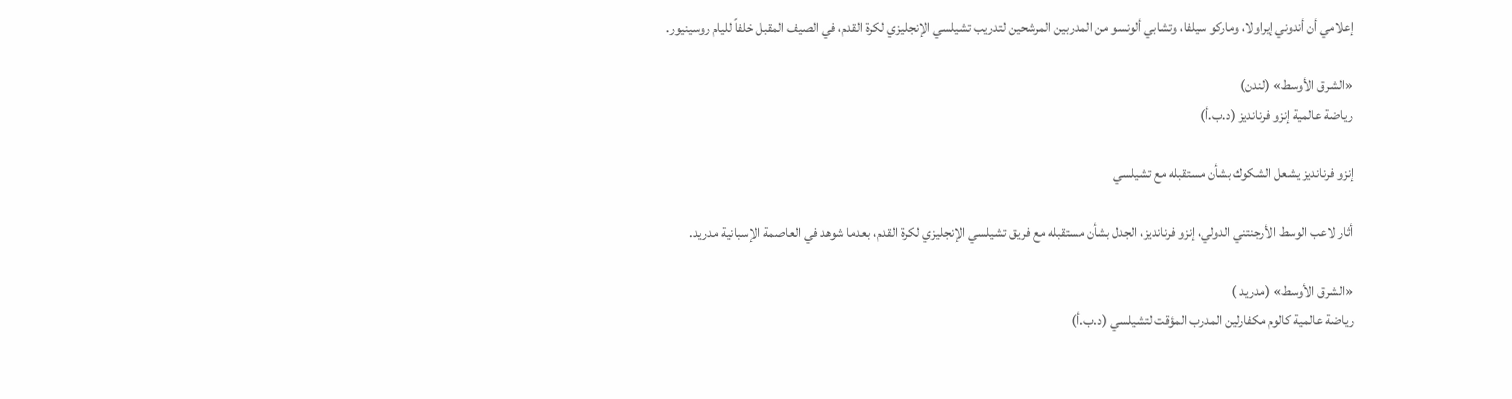إعلامي أن أندوني إيراولا، وماركو سيلفا، وتشابي ألونسو من المدربين المرشحين لتدريب تشيلسي الإنجليزي لكرة القدم، في الصيف المقبل خلفاً لليام روسينيور.

«الشرق الأوسط» (لندن)
رياضة عالمية إنزو فرنانديز (د.ب.أ)

إنزو فرنانديز يشعل الشكوك بشأن مستقبله مع تشيلسي

أثار لاعب الوسط الأرجنتني الدولي، إنزو فرنانديز، الجدل بشأن مستقبله مع فريق تشيلسي الإنجليزي لكرة القدم، بعدما شوهد في العاصمة الإسبانية مدريد.

«الشرق الأوسط» (مدريد )
رياضة عالمية كالوم مكفارلين المدرب المؤقت لتشيلسي (د.ب.أ)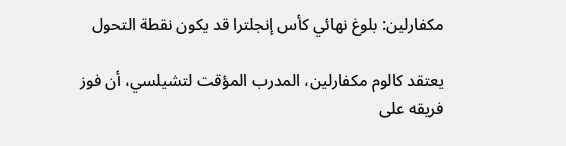مكفارلين: بلوغ نهائي كأس إنجلترا قد يكون نقطة التحول

يعتقد كالوم مكفارلين، المدرب المؤقت لتشيلسي، أن فوز فريقه على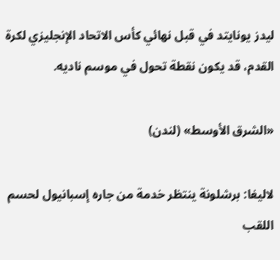ليدز يونايتد في قبل نهائي كأس الاتحاد الإنجليزي لكرة القدم، قد يكون نقطة تحول في موسم ناديه.

«الشرق الأوسط» (لندن)

لاليغا: برشلونة ينتظر خدمة من جاره إسبانيول لحسم اللقب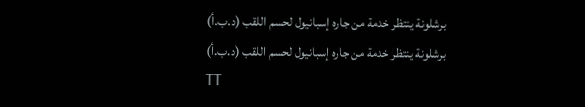برشلونة ينتظر خدمة من جاره إسبانيول لحسم اللقب (د.ب.أ)
برشلونة ينتظر خدمة من جاره إسبانيول لحسم اللقب (د.ب.أ)
TT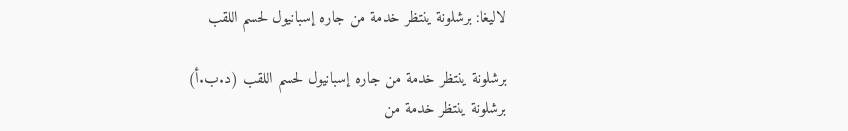لاليغا: برشلونة ينتظر خدمة من جاره إسبانيول لحسم اللقب

برشلونة ينتظر خدمة من جاره إسبانيول لحسم اللقب (د.ب.أ)
برشلونة ينتظر خدمة من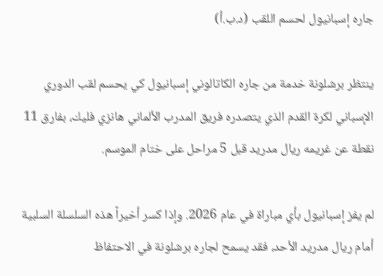جاره إسبانيول لحسم اللقب (د.ب.أ)

ينتظر برشلونة خدمة من جاره الكاتالوني إسبانيول كي يحسم لقب الدوري الإسباني لكرة القدم الذي يتصدره فريق المدرب الألماني هانزي فليك، بفارق 11 نقطة عن غريمه ريال مدريد قبل 5 مراحل على ختام الموسم.

لم يفز إسبانيول بأي مباراة في عام 2026. وإذا كسر أخيراً هذه السلسلة السلبية أمام ريال مدريد الأحد، فقد يسمح لجاره برشلونة في الاحتفاظ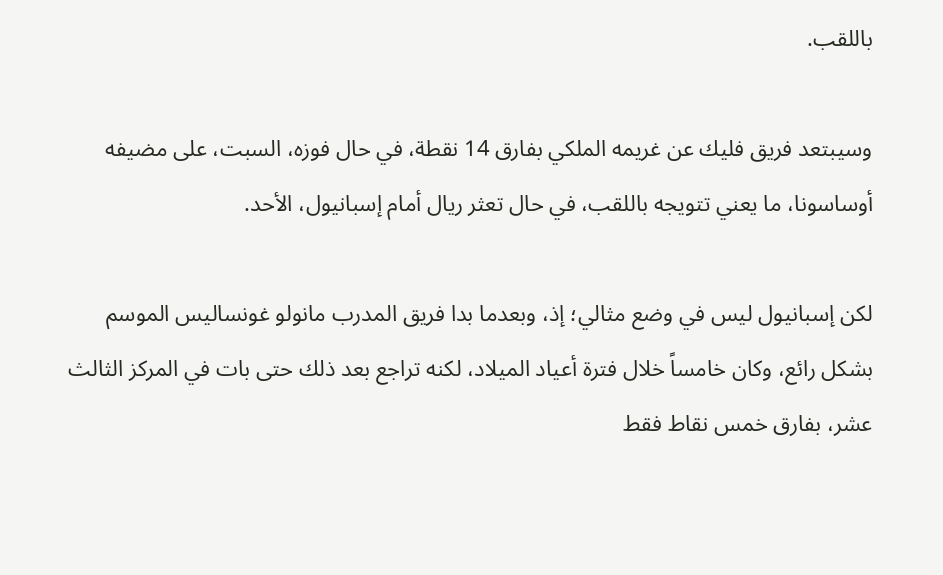باللقب.

وسيبتعد فريق فليك عن غريمه الملكي بفارق 14 نقطة، في حال فوزه، السبت، على مضيفه أوساسونا، ما يعني تتويجه باللقب، في حال تعثر ريال أمام إسبانيول، الأحد.

لكن إسبانيول ليس في وضع مثالي؛ إذ، وبعدما بدا فريق المدرب مانولو غونساليس الموسم بشكل رائع، وكان خامساً خلال فترة أعياد الميلاد، لكنه تراجع بعد ذلك حتى بات في المركز الثالث عشر، بفارق خمس نقاط فقط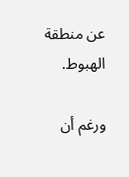عن منطقة الهبوط.

ورغم أن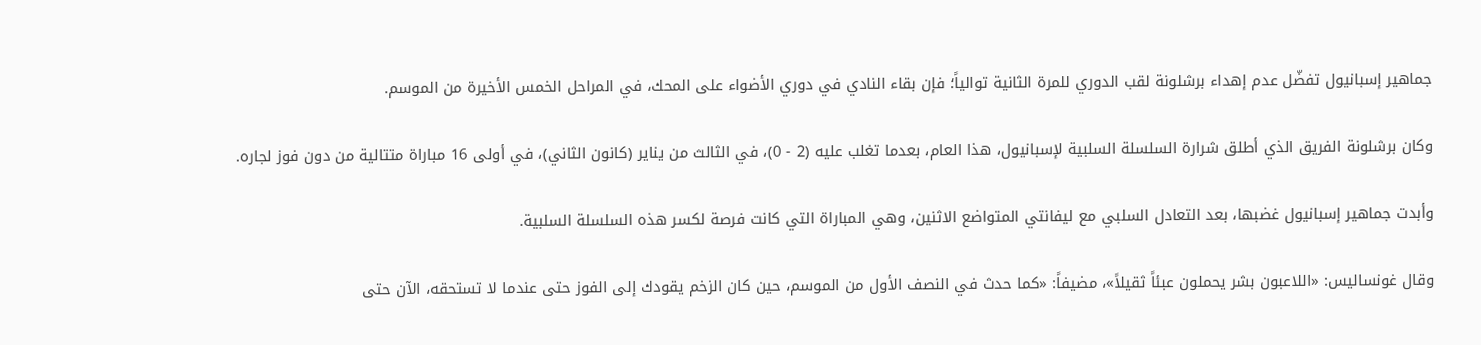جماهير إسبانيول تفضّل عدم إهداء برشلونة لقب الدوري للمرة الثانية توالياً؛ فإن بقاء النادي في دوري الأضواء على المحك، في المراحل الخمس الأخيرة من الموسم.

وكان برشلونة الفريق الذي أطلق شرارة السلسلة السلبية لإسبانيول، هذا العام، بعدما تغلب عليه (2 - 0)، في الثالث من يناير (كانون الثاني)، في أولى 16 مباراة متتالية من دون فوز لجاره.

وأبدت جماهير إسبانيول غضبها، بعد التعادل السلبي مع ليفانتي المتواضع الاثنين، وهي المباراة التي كانت فرصة لكسر هذه السلسلة السلبية.

وقال غونساليس: «اللاعبون بشر يحملون عبئاً ثقيلاً»، مضيفاً: «كما حدث في النصف الأول من الموسم، حين كان الزخم يقودك إلى الفوز حتى عندما لا تستحقه، الآن حتى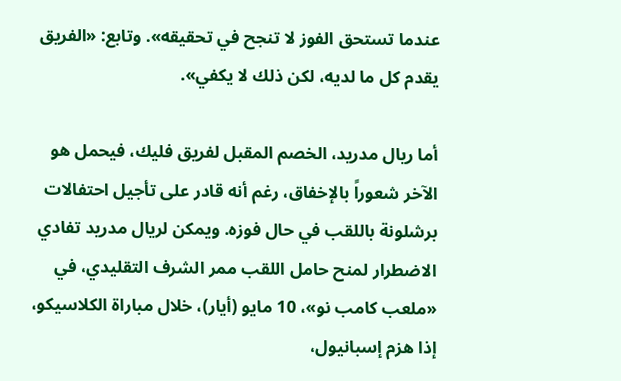عندما تستحق الفوز لا تنجح في تحقيقه». وتابع: «الفريق يقدم كل ما لديه، لكن ذلك لا يكفي».

أما ريال مدريد، الخصم المقبل لفريق فليك، فيحمل هو الآخر شعوراً بالإخفاق، رغم أنه قادر على تأجيل احتفالات برشلونة باللقب في حال فوزه. ويمكن لريال مدريد تفادي الاضطرار لمنح حامل اللقب ممر الشرف التقليدي، في «ملعب كامب نو»، 10 مايو (أيار)، خلال مباراة الكلاسيكو، إذا هزم إسبانيول،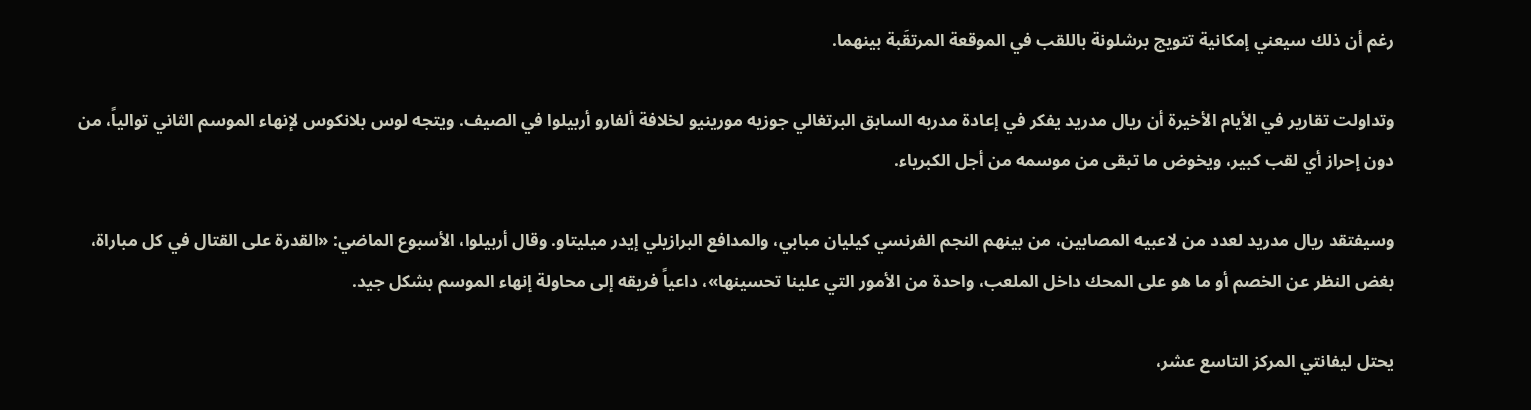رغم أن ذلك سيعني إمكانية تتويج برشلونة باللقب في الموقعة المرتقَبة بينهما.

وتداولت تقارير في الأيام الأخيرة أن ريال مدريد يفكر في إعادة مدربه السابق البرتغالي جوزيه مورينيو لخلافة ألفارو أربيلوا في الصيف. ويتجه لوس بلانكوس لإنهاء الموسم الثاني توالياً، من دون إحراز أي لقب كبير، ويخوض ما تبقى من موسمه من أجل الكبرياء.

وسيفتقد ريال مدريد لعدد من لاعبيه المصابين، من بينهم النجم الفرنسي كيليان مبابي، والمدافع البرازيلي إيدر ميليتاو. وقال أربيلوا، الأسبوع الماضي: «القدرة على القتال في كل مباراة، بغض النظر عن الخصم أو ما هو على المحك داخل الملعب، واحدة من الأمور التي علينا تحسينها»، داعياً فريقه إلى محاولة إنهاء الموسم بشكل جيد.

يحتل ليفانتي المركز التاسع عشر،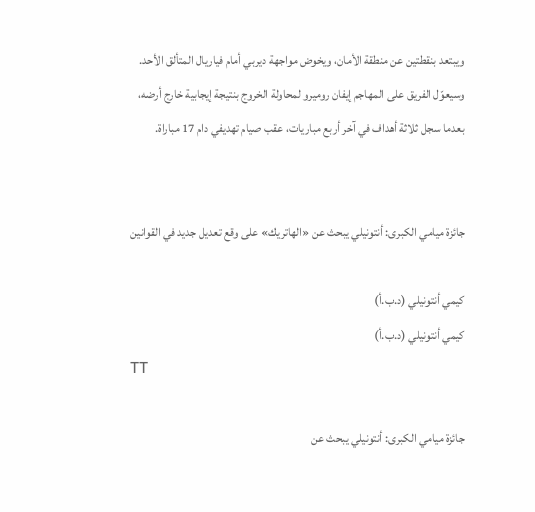ويبتعد بنقطتين عن منطقة الأمان، ويخوض مواجهة ديربي أمام فياريال المتألق الأحد. وسيعوّل الفريق على المهاجم إيفان روميرو لمحاولة الخروج بنتيجة إيجابية خارج أرضه، بعدما سجل ثلاثة أهداف في آخر أربع مباريات، عقب صيام تهديفي دام 17 مباراة.


جائزة ميامي الكبرى: أنتونيلي يبحث عن «الهاتريك» على وقع تعديل جديد في القوانين

كيمي أنتونيلي (د.ب.أ)
كيمي أنتونيلي (د.ب.أ)
TT

جائزة ميامي الكبرى: أنتونيلي يبحث عن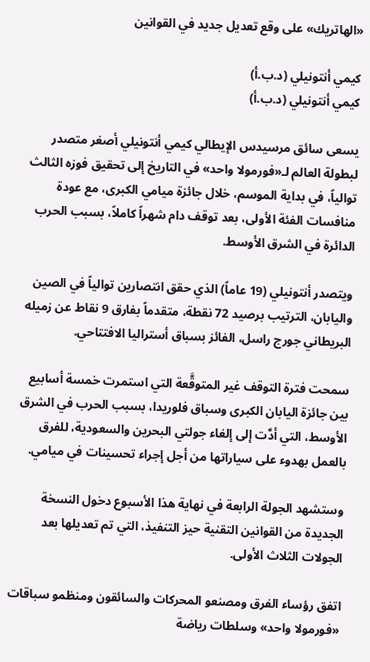«الهاتريك» على وقع تعديل جديد في القوانين

كيمي أنتونيلي (د.ب.أ)
كيمي أنتونيلي (د.ب.أ)

يسعى سائق مرسيدس الإيطالي كيمي أنتونيلي أصغر متصدر لبطولة العالم لـ«فورمولا واحد» في التاريخ إلى تحقيق فوزه الثالث توالياً، في بداية الموسم، خلال جائزة ميامي الكبرى، مع عودة منافسات الفئة الأولى، بعد توقف دام شهراً كاملاً، بسبب الحرب الدائرة في الشرق الأوسط.

ويتصدر أنتونيلي (19 عاماً) الذي حقق انتصارين توالياً في الصين واليابان، الترتيب برصيد 72 نقطة، متقدماً بفارق 9 نقاط عن زميله البريطاني جورج راسل، الفائز بسباق أستراليا الافتتاحي.

سمحت فترة التوقف غير المتوقَّعة التي استمرت خمسة أسابيع بين جائزة اليابان الكبرى وسباق فلوريدا، بسبب الحرب في الشرق الأوسط، التي أدَّت إلى إلغاء جولتي البحرين والسعودية، للفرق بالعمل بهدوء على سياراتها من أجل إجراء تحسينات في ميامي.

وستشهد الجولة الرابعة في نهاية هذا الأسبوع دخول النسخة الجديدة من القوانين التقنية حيز التنفيذ، التي تم تعديلها بعد الجولات الثلاث الأولى.

اتفق رؤساء الفرق ومصنعو المحركات والسائقون ومنظمو سباقات «فورمولا واحد» وسلطات رياضة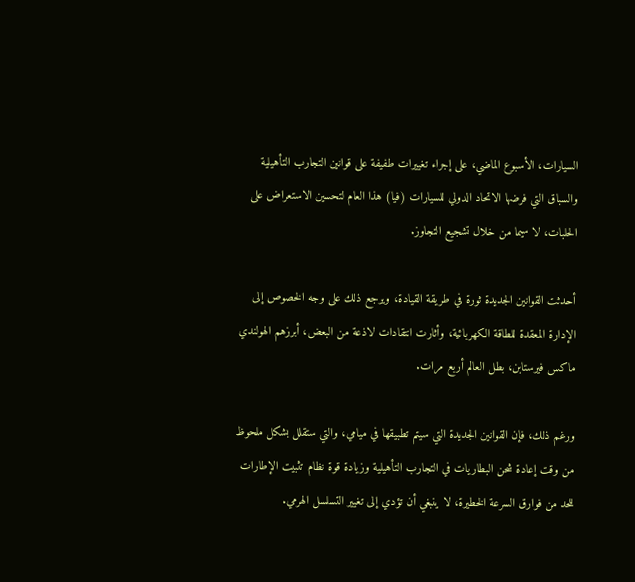السيارات، الأسبوع الماضي، على إجراء تغييرات طفيفة على قوانين التجارب التأهيلية والسباق التي فرضها الاتحاد الدولي للسيارات (فيا) هذا العام لتحسين الاستعراض على الحلبات، لا سيما من خلال تشجيع التجاوز.

أحدثت القوانين الجديدة ثورة في طريقة القيادة، ويرجع ذلك على وجه الخصوص إلى الإدارة المعقدة للطاقة الكهربائية، وأثارت انتقادات لاذعة من البعض، أبرزهم الهولندي ماكس فيرستابن، بطل العالم أربع مرات.

ورغم ذلك، فإن القوانين الجديدة التي سيتم تطبيقها في ميامي، والتي ستقلل بشكل ملحوظ من وقت إعادة شحن البطاريات في التجارب التأهيلية وزيادة قوة نظام تثبيت الإطارات للحد من فوارق السرعة الخطيرة، لا ينبغي أن تؤدي إلى تغيير التسلسل الهرمي.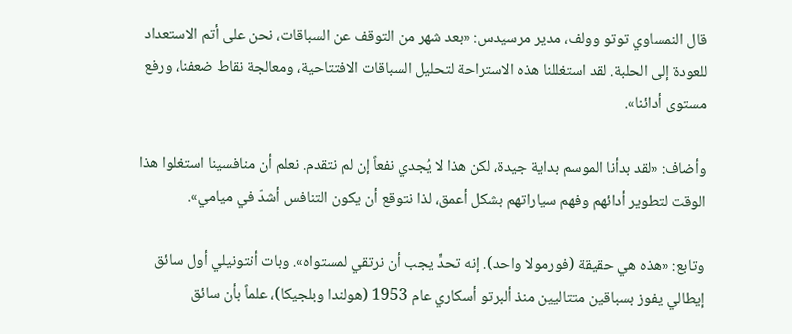قال النمساوي توتو وولف، مدير مرسيدس: «بعد شهر من التوقف عن السباقات، نحن على أتم الاستعداد للعودة إلى الحلبة. لقد استغللنا هذه الاستراحة لتحليل السباقات الافتتاحية، ومعالجة نقاط ضعفنا، ورفع مستوى أدائنا».

وأضاف: «لقد بدأنا الموسم بداية جيدة، لكن هذا لا يُجدي نفعاً إن لم نتقدم. نعلم أن منافسينا استغلوا هذا الوقت لتطوير أدائهم وفهم سياراتهم بشكل أعمق، لذا نتوقع أن يكون التنافس أشدّ في ميامي».

وتابع: «هذه هي حقيقة (فورمولا واحد). إنه تحدٍّ يجب أن نرتقي لمستواه». وبات أنتونيلي أول سائق إيطالي يفوز بسباقين متتاليين منذ ألبرتو أسكاري عام 1953 (هولندا وبلجيكا)، علماً بأن سائق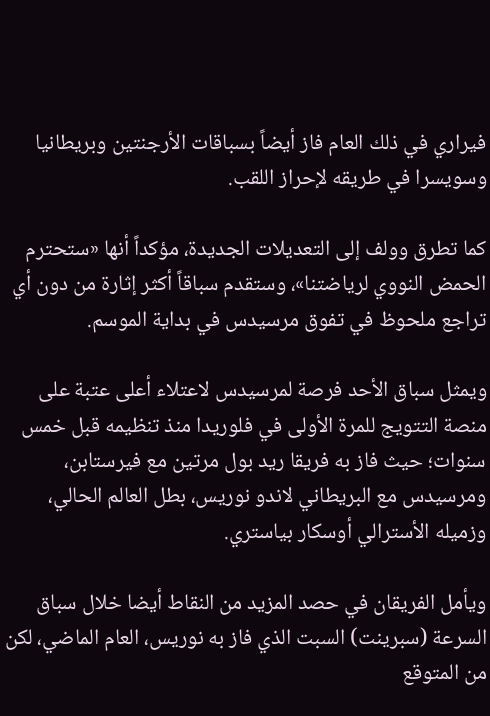فيراري في ذلك العام فاز أيضاً بسباقات الأرجنتين وبريطانيا وسويسرا في طريقه لإحراز اللقب.

كما تطرق وولف إلى التعديلات الجديدة، مؤكداً أنها «ستحترم الحمض النووي لرياضتنا»، وستقدم سباقاً أكثر إثارة من دون أي تراجع ملحوظ في تفوق مرسيدس في بداية الموسم.

ويمثل سباق الأحد فرصة لمرسيدس لاعتلاء أعلى عتبة على منصة التتويج للمرة الأولى في فلوريدا منذ تنظيمه قبل خمس سنوات؛ حيث فاز به فريقا ريد بول مرتين مع فيرستابن، ومرسيدس مع البريطاني لاندو نوريس، بطل العالم الحالي، وزميله الأسترالي أوسكار بياستري.

ويأمل الفريقان في حصد المزيد من النقاط أيضا خلال سباق السرعة (سبرينت) السبت الذي فاز به نوريس، العام الماضي، لكن من المتوقع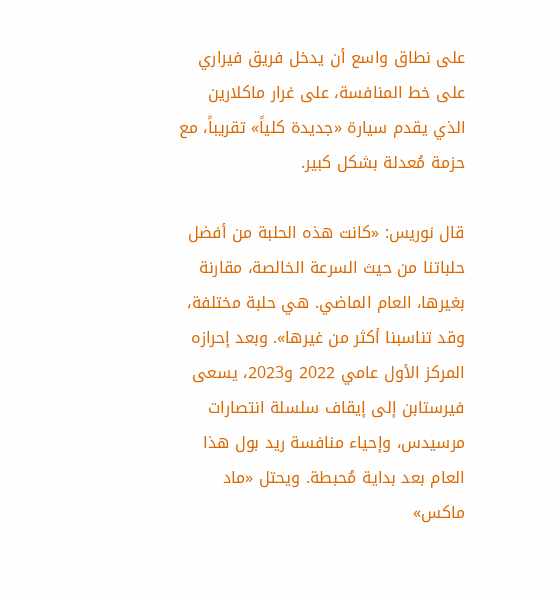على نطاق واسع أن يدخل فريق فيراري على خط المنافسة، على غرار ماكلارين الذي يقدم سيارة «جديدة كلياً» تقريباً، مع حزمة مُعدلة بشكل كبير.

قال نوريس: «كانت هذه الحلبة من أفضل حلباتنا من حيث السرعة الخالصة، مقارنة بغيرها، العام الماضي. هي حلبة مختلفة، وقد تناسبنا أكثر من غيرها». وبعد إحرازه المركز الأول عامي 2022 و2023، يسعى فيرستابن إلى إيقاف سلسلة انتصارات مرسيدس، وإحياء منافسة ريد بول هذا العام بعد بداية مُحبطة. ويحتل «ماد ماكس»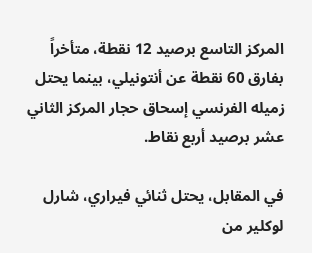المركز التاسع برصيد 12 نقطة، متأخراً بفارق 60 نقطة عن أنتونيلي، بينما يحتل زميله الفرنسي إسحاق حجار المركز الثاني عشر برصيد أربع نقاط.

في المقابل، يحتل ثنائي فيراري، شارل لوكلير من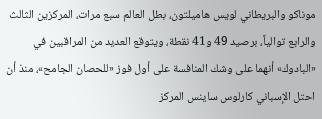موناكو والبريطاني لويس هاميلتون، بطل العالم سبع مرات، المركزين الثالث والرابع توالياً، برصيد 49 و41 نقطة، ويتوقع العديد من المراقبين في «البادوك» أنهما على وشك المنافسة على أول فوز «للحصان الجامح»، منذ أن احتل الإسباني كارلوس ساينس المركز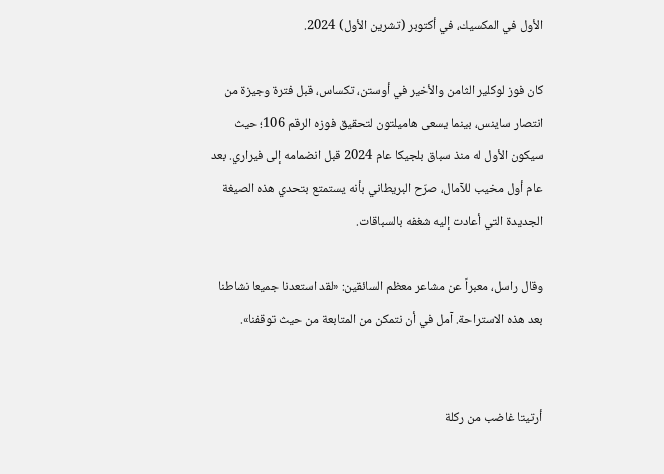الأول في المكسيك، في أكتوبر (تشرين الأول) 2024.

كان فوز لوكلير الثامن والأخير في أوستن، تكساس، قبل فترة وجيزة من انتصار ساينس، بينما يسعى هاميلتون لتحقيق فوزه الرقم 106؛ حيث سيكون الأول له منذ سباق بلجيكا عام 2024 قبل انضمامه إلى فيراري. بعد عام أول مخيب للآمال، صرّح البريطاني بأنه يستمتع بتحدي هذه الصيغة الجديدة التي أعادت إليه شغفه بالسباقات.

وقال راسل، معبراً عن مشاعر معظم السائقين: «لقد استعدنا جميعا نشاطنا بعد هذه الاستراحة. آمل في أن نتمكن من المتابعة من حيث توقفنا».


أرتيتا غاضب من ركلة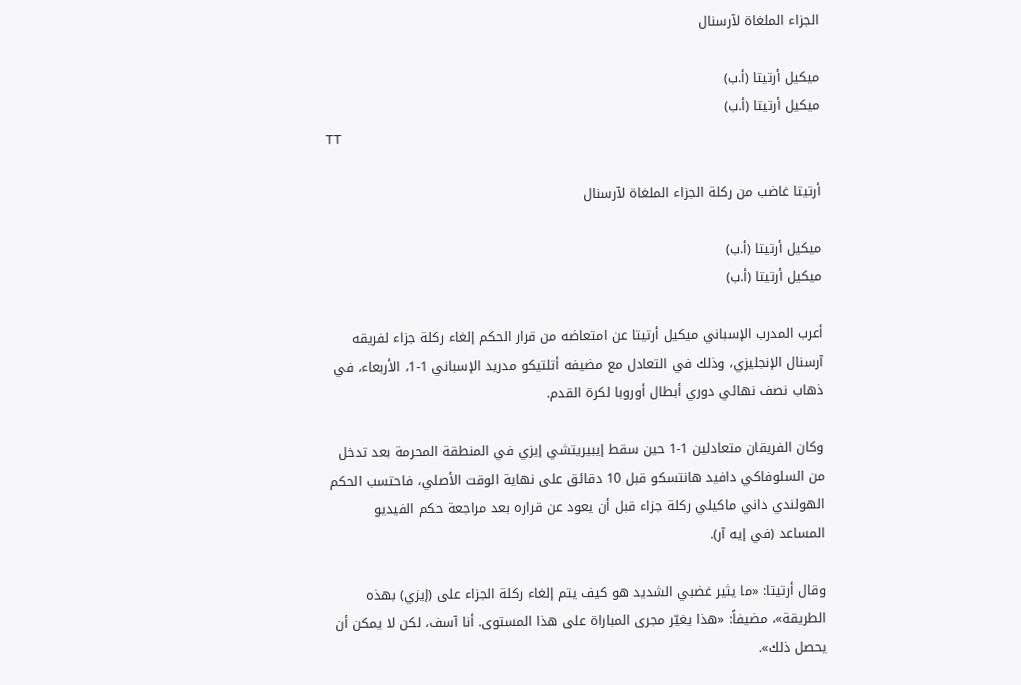الجزاء الملغاة لآرسنال

ميكيل أرتيتا (أ.ب)
ميكيل أرتيتا (أ.ب)
TT

أرتيتا غاضب من ركلة الجزاء الملغاة لآرسنال

ميكيل أرتيتا (أ.ب)
ميكيل أرتيتا (أ.ب)

أعرب المدرب الإسباني ميكيل أرتيتا عن امتعاضه من قرار الحكم إلغاء ركلة جزاء لفريقه آرسنال الإنجليزي، وذلك في التعادل مع مضيفه أتلتيكو مدريد الإسباني 1-1، الأربعاء، في ذهاب نصف نهائي دوري أبطال أوروبا لكرة القدم.

وكان الفريقان متعادلين 1-1 حين سقط إيبيريتشي إيزي في المنطقة المحرمة بعد تدخل من السلوفاكي دافيد هانتسكو قبل 10 دقائق على نهاية الوقت الأصلي، فاحتسب الحكم الهولندي داني ماكيلي ركلة جزاء قبل أن يعود عن قراره بعد مراجعة حكم الفيديو المساعد (في إيه آر).

وقال أرتيتا: «ما يثير غضبي الشديد هو كيف يتم إلغاء ركلة الجزاء على (إيزي) بهذه الطريقة»، مضيفاً: «هذا يغيّر مجرى المباراة على هذا المستوى. أنا آسف، لكن لا يمكن أن يحصل ذلك».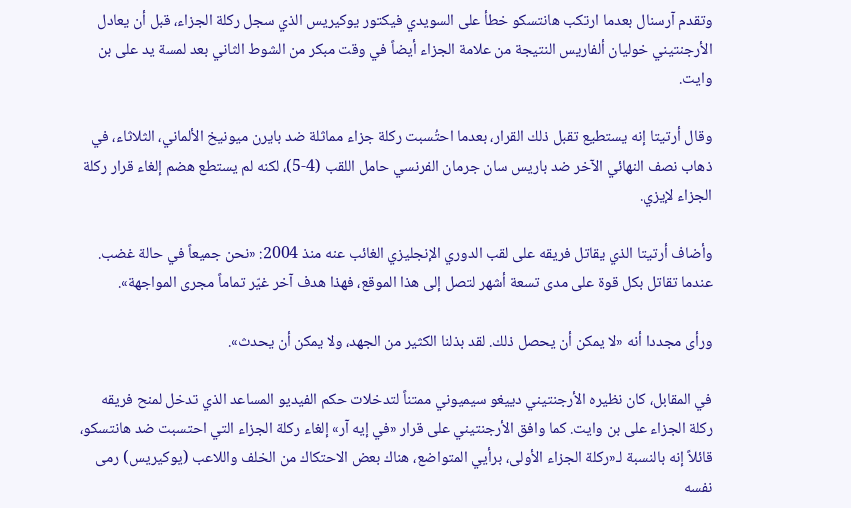وتقدم آرسنال بعدما ارتكب هانتسكو خطأ على السويدي فيكتور يوكيريس الذي سجل ركلة الجزاء، قبل أن يعادل الأرجنتيني خوليان ألفاريس النتيجة من علامة الجزاء أيضاً في وقت مبكر من الشوط الثاني بعد لمسة يد على بن وايت.

وقال أرتيتا إنه يستطيع تقبل ذلك القرار، بعدما احتُسبت ركلة جزاء مماثلة ضد بايرن ميونيخ الألماني، الثلاثاء، في ذهاب نصف النهائي الآخر ضد باريس سان جرمان الفرنسي حامل اللقب (4-5)، لكنه لم يستطع هضم إلغاء قرار ركلة الجزاء لإيزي.

وأضاف أرتيتا الذي يقاتل فريقه على لقب الدوري الإنجليزي الغائب عنه منذ 2004: «نحن جميعاً في حالة غضب. عندما تقاتل بكل قوة على مدى تسعة أشهر لتصل إلى هذا الموقع، فهذا هدف آخر غيّر تماماً مجرى المواجهة».

ورأى مجددا أنه «لا يمكن أن يحصل ذلك. لقد بذلنا الكثير من الجهد، ولا يمكن أن يحدث».

في المقابل، كان نظيره الأرجنتيني دييغو سيميوني ممتناً لتدخلات حكم الفيديو المساعد الذي تدخل لمنح فريقه ركلة الجزاء على بن وايت. كما وافق الأرجنتيني على قرار «في إيه آر» إلغاء ركلة الجزاء التي احتسبت ضد هانتسكو، قائلاً إنه بالنسبة لـ«ركلة الجزاء الأولى، برأيي المتواضع، هناك بعض الاحتكاك من الخلف واللاعب (يوكيريس) رمى نفسه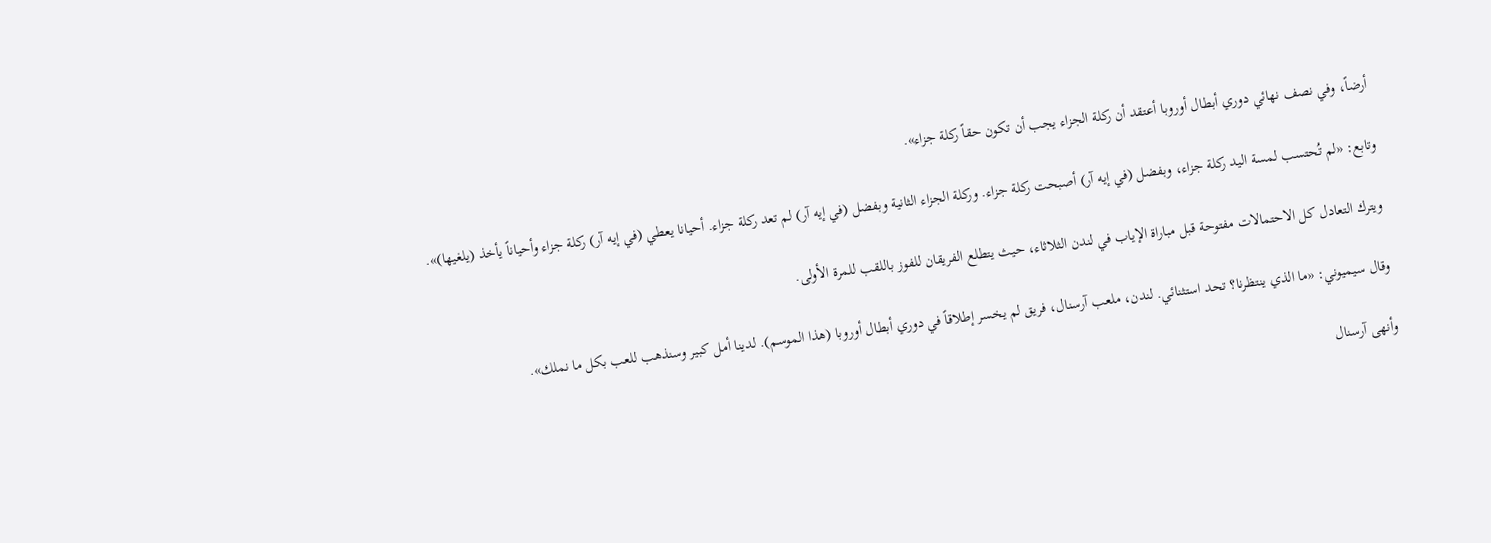أرضاً، وفي نصف نهائي دوري أبطال أوروبا أعتقد أن ركلة الجزاء يجب أن تكون حقاً ركلة جزاء».

وتابع: «لم تُحتسب لمسة اليد ركلة جزاء، وبفضل (في إيه آر) أصبحت ركلة جزاء. وركلة الجزاء الثانية وبفضل (في إيه آر) لم تعد ركلة جزاء. أحيانا يعطي (في إيه آر) ركلة جزاء وأحياناً يأخذ (يلغيها)».

ويترك التعادل كل الاحتمالات مفتوحة قبل مباراة الإياب في لندن الثلاثاء، حيث يتطلع الفريقان للفوز باللقب للمرة الأولى.

وقال سيميوني: «ما الذي ينتظرنا؟ تحد استثنائي. لندن، ملعب آرسنال، فريق لم يخسر إطلاقاً في دوري أبطال أوروبا (هذا الموسم). لدينا أمل كبير وسنذهب للعب بكل ما نملك».

وأنهى آرسنال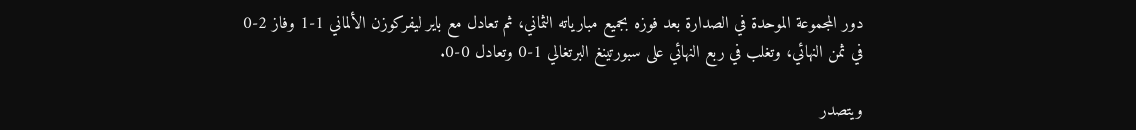دور المجموعة الموحدة في الصدارة بعد فوزه بجميع مبارياته الثماني، ثم تعادل مع باير ليفركوزن الألماني 1-1 وفاز 2-0 في ثمن النهائي، وتغلب في ربع النهائي على سبورتينغ البرتغالي 1-0 وتعادل 0-0.

ويتصدر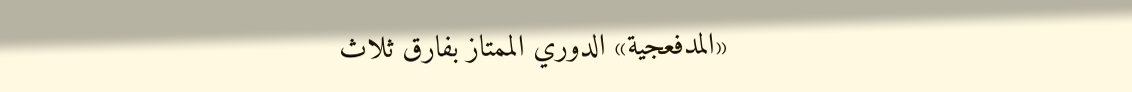«المدفعجية» الدوري الممتاز بفارق ثلاث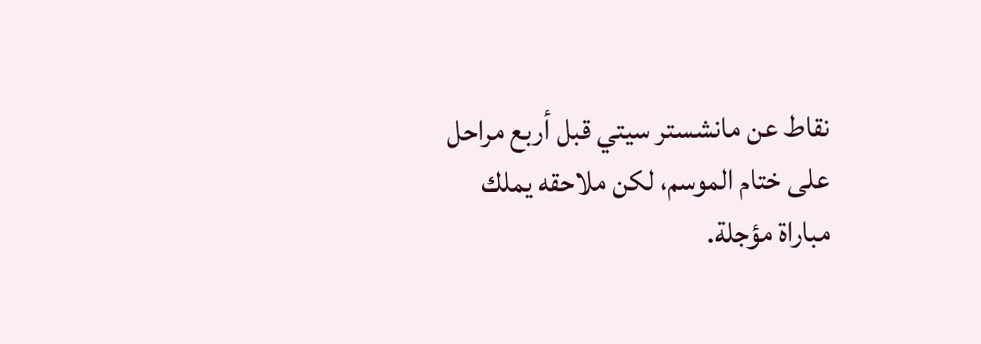نقاط عن مانشستر سيتي قبل أربع مراحل على ختام الموسم، لكن ملاحقه يملك مباراة مؤجلة.